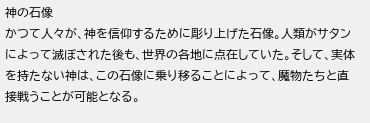神の石像
かつて人々が、神を信仰するために彫り上げた石像。人類がサタンによって滅ぼされた後も、世界の各地に点在していた。そして、実体を持たない神は、この石像に乗り移ることによって、魔物たちと直接戦うことが可能となる。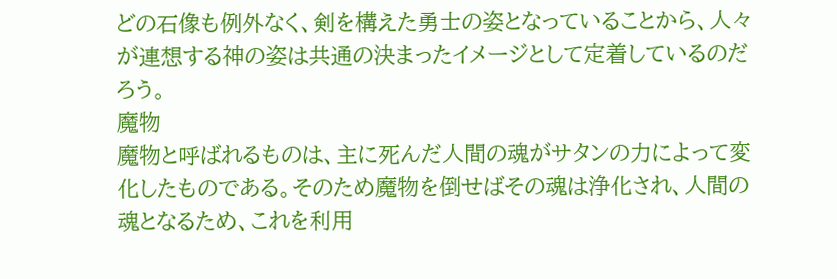どの石像も例外なく、剣を構えた勇士の姿となっていることから、人々が連想する神の姿は共通の決まったイメージとして定着しているのだろう。
魔物
魔物と呼ばれるものは、主に死んだ人間の魂がサタンの力によって変化したものである。そのため魔物を倒せばその魂は浄化され、人間の魂となるため、これを利用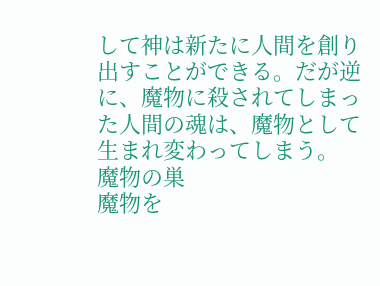して神は新たに人間を創り出すことができる。だが逆に、魔物に殺されてしまった人間の魂は、魔物として生まれ変わってしまう。
魔物の巣
魔物を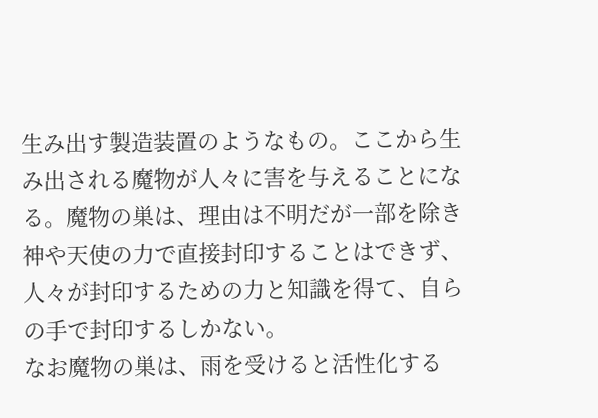生み出す製造装置のようなもの。ここから生み出される魔物が人々に害を与えることになる。魔物の巣は、理由は不明だが一部を除き神や天使の力で直接封印することはできず、人々が封印するための力と知識を得て、自らの手で封印するしかない。
なお魔物の巣は、雨を受けると活性化する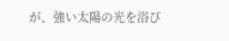が、強い太陽の光を浴び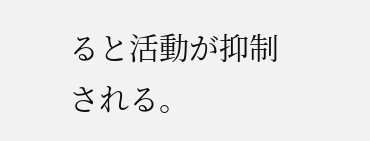ると活動が抑制される。